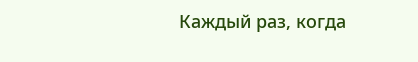Каждый раз, когда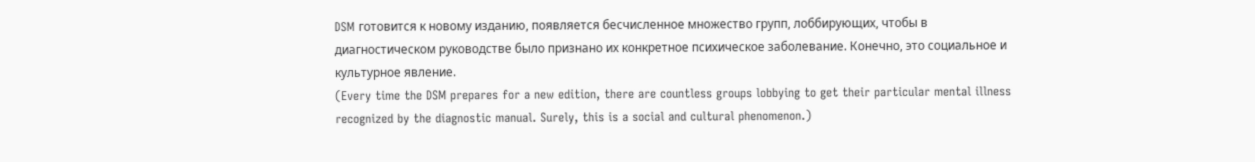DSM готовится к новому изданию, появляется бесчисленное множество групп, лоббирующих, чтобы в диагностическом руководстве было признано их конкретное психическое заболевание. Конечно, это социальное и культурное явление.
(Every time the DSM prepares for a new edition, there are countless groups lobbying to get their particular mental illness recognized by the diagnostic manual. Surely, this is a social and cultural phenomenon.)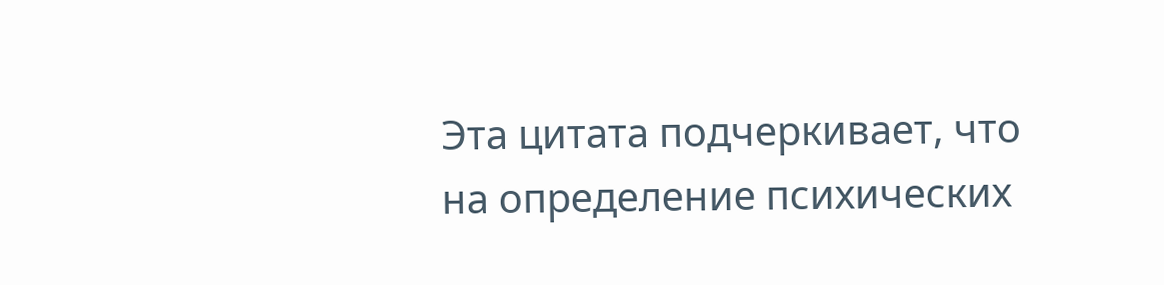Эта цитата подчеркивает, что на определение психических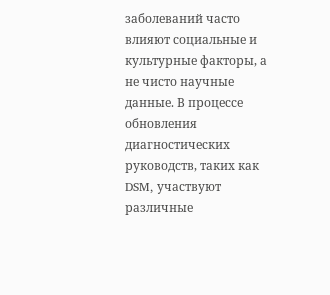заболеваний часто влияют социальные и культурные факторы, а не чисто научные данные. В процессе обновления диагностических руководств, таких как DSM, участвуют различные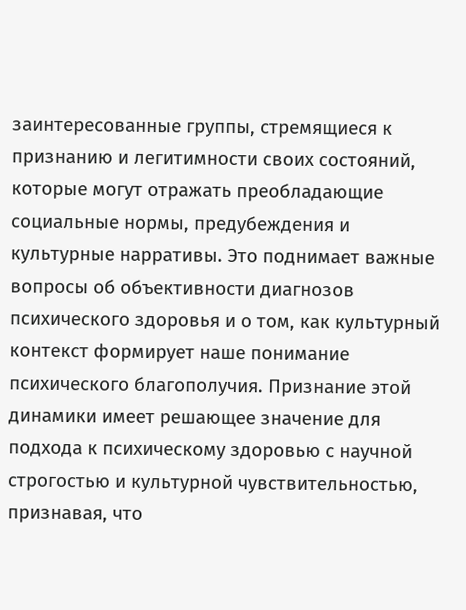заинтересованные группы, стремящиеся к признанию и легитимности своих состояний, которые могут отражать преобладающие социальные нормы, предубеждения и культурные нарративы. Это поднимает важные вопросы об объективности диагнозов психического здоровья и о том, как культурный контекст формирует наше понимание психического благополучия. Признание этой динамики имеет решающее значение для подхода к психическому здоровью с научной строгостью и культурной чувствительностью, признавая, что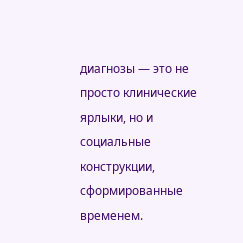диагнозы — это не просто клинические ярлыки, но и социальные конструкции, сформированные временем.